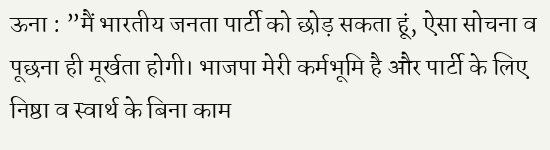ऊना : ”मैं भारतीय जनता पार्टी को छोड़ सकता हूं, ऐसा सोचना व पूछना ही मूर्खता होगी। भाजपा मेरी कर्मभूमि है और पार्टी के लिए निष्ठा व स्वार्थ के बिना काम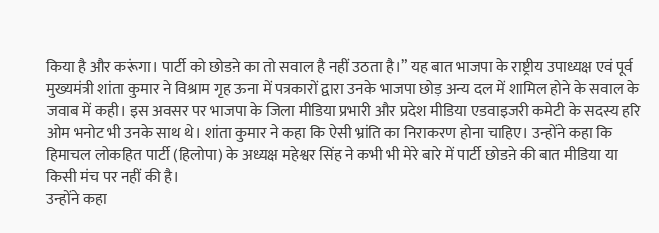किया है और करूंगा। पार्टी को छोडऩे का तो सवाल है नहीं उठता है।” यह बात भाजपा के राष्ट्रीय उपाध्यक्ष एवं पूर्व मुख्यमंत्री शांता कुमार ने विश्राम गृह ऊना में पत्रकारों द्वारा उनके भाजपा छोड़ अन्य दल में शामिल होने के सवाल के जवाब में कही। इस अवसर पर भाजपा के जिला मीडिया प्रभारी और प्रदेश मीडिया एडवाइजरी कमेटी के सदस्य हरि ओम भनोट भी उनके साथ थे। शांता कुमार ने कहा कि ऐसी भ्रांति का निराकरण होना चाहिए। उन्होंने कहा कि हिमाचल लोकहित पार्टी (हिलोपा) के अध्यक्ष महेश्वर सिंह ने कभी भी मेरे बारे में पार्टी छोडऩे की बात मीडिया या किसी मंच पर नहीं की है।
उन्होंने कहा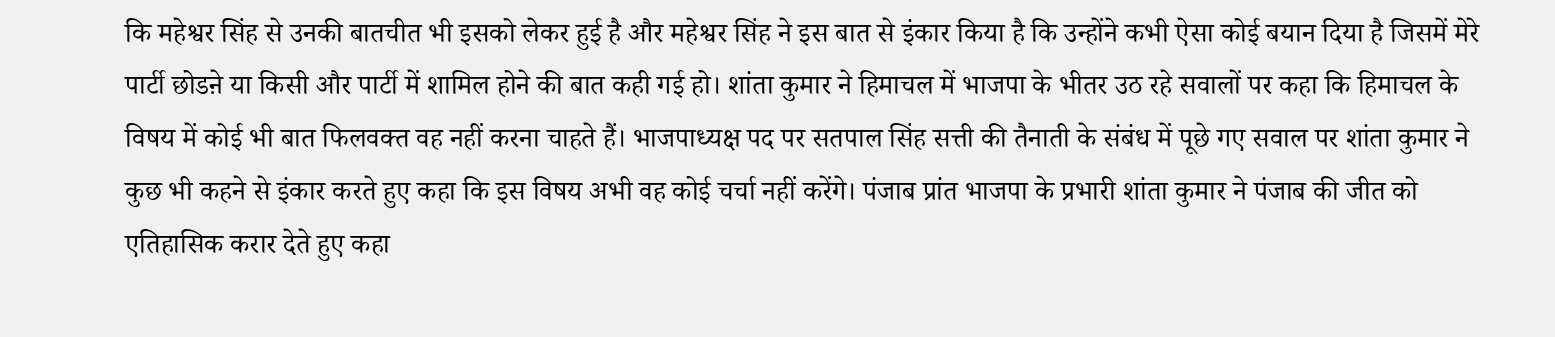कि महेश्वर सिंह से उनकी बातचीत भी इसको लेकर हुई है और महेश्वर सिंह ने इस बात से इंकार किया है कि उन्होंने कभी ऐसा कोई बयान दिया है जिसमें मेरे पार्टी छोडऩे या किसी और पार्टी में शामिल होने की बात कही गई हो। शांता कुमार ने हिमाचल में भाजपा के भीतर उठ रहे सवालों पर कहा कि हिमाचल के विषय में कोई भी बात फिलवक्त वह नहीं करना चाहते हैं। भाजपाध्यक्ष पद पर सतपाल सिंह सत्ती की तैनाती के संबंध में पूछे गए सवाल पर शांता कुमार ने कुछ भी कहने से इंकार करते हुए कहा कि इस विषय अभी वह कोई चर्चा नहीं करेंगे। पंजाब प्रांत भाजपा के प्रभारी शांता कुमार ने पंजाब की जीत को एतिहासिक करार देते हुए कहा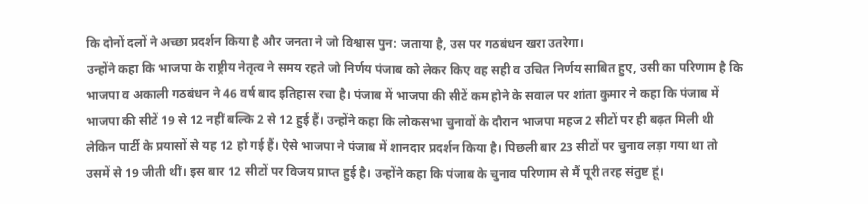कि दोनों दलों ने अच्छा प्रदर्शन किया है और जनता ने जो विश्वास पुन: जताया है, उस पर गठबंधन खरा उतरेगा।
उन्होंने कहा कि भाजपा के राष्ट्रीय नेतृत्व ने समय रहते जो निर्णय पंजाब को लेकर किए वह सही व उचित निर्णय साबित हुए, उसी का परिणाम है कि भाजपा व अकाली गठबंधन ने 46 वर्ष बाद इतिहास रचा है। पंजाब में भाजपा की सीटें कम होने के सवाल पर शांता कुमार ने कहा कि पंजाब में भाजपा की सीटें 19 से 12 नहीं बल्कि 2 से 12 हुई हैं। उन्होंने कहा कि लोकसभा चुनावों के दौरान भाजपा महज 2 सीटों पर ही बढ़त मिली थी लेकिन पार्टी के प्रयासों से यह 12 हो गई हैं। ऐसे भाजपा ने पंजाब में शानदार प्रदर्शन किया है। पिछली बार 23 सीटों पर चुनाव लड़ा गया था तो उसमें से 19 जीती थीं। इस बार 12 सीटों पर विजय प्राप्त हुई है। उन्होंने कहा कि पंजाब के चुनाव परिणाम से मैं पूरी तरह संतुष्ट हूं।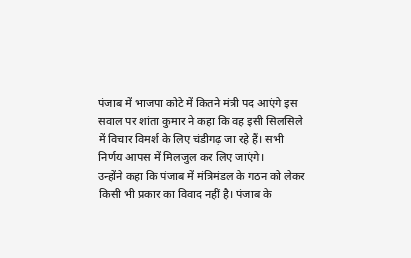पंजाब में भाजपा कोटे में कितने मंत्री पद आएंगे इस सवाल पर शांता कुमार ने कहा कि वह इसी सिलसिले में विचार विमर्श के लिए चंडीगढ़ जा रहे हैं। सभी निर्णय आपस में मिलजुल कर लिए जाएंगे।
उन्होंने कहा कि पंजाब में मंत्रिमंडल के गठन को लेकर किसी भी प्रकार का विवाद नहीं है। पंजाब के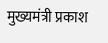मुख्यमंत्री प्रकाश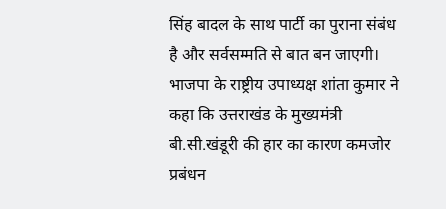सिंह बादल के साथ पार्टी का पुराना संबंध है और सर्वसम्मति से बात बन जाएगी। भाजपा के राष्ट्रीय उपाध्यक्ष शांता कुमार ने कहा कि उत्तराखंड के मुख्यमंत्री बी.सी.खंडूरी की हार का कारण कमजोर प्रबंधन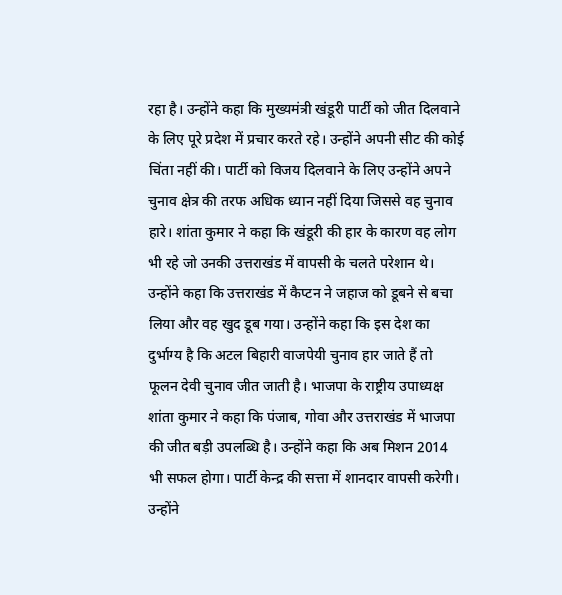रहा है। उन्होंने कहा कि मुख्यमंत्री खंडूरी पार्टी को जीत दिलवाने के लिए पूरे प्रदेश में प्रचार करते रहे। उन्होंने अपनी सीट की कोई चिंता नहीं की। पार्टी को विजय दिलवाने के लिए उन्होंने अपने चुनाव क्षेत्र की तरफ अधिक ध्यान नहीं दिया जिससे वह चुनाव हारे। शांता कुमार ने कहा कि खंडूरी की हार के कारण वह लोग भी रहे जो उनकी उत्तराखंड में वापसी के चलते परेशान थे। उन्होंने कहा कि उत्तराखंड में कैप्टन ने जहाज को डूबने से बचा लिया और वह खुद डूब गया। उन्होंने कहा कि इस देश का दुर्भाग्य है कि अटल बिहारी वाजपेयी चुनाव हार जाते हैं तो फूलन देवी चुनाव जीत जाती है। भाजपा के राष्ट्रीय उपाध्यक्ष शांता कुमार ने कहा कि पंजाब, गोवा और उत्तराखंड में भाजपा की जीत बड़ी उपलब्धि है। उन्होंने कहा कि अब मिशन 2014 भी सफल होगा। पार्टी केन्द्र की सत्ता में शानदार वापसी करेगी। उन्होंने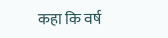कहा कि वर्ष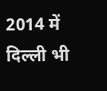2014 में दिल्ली भी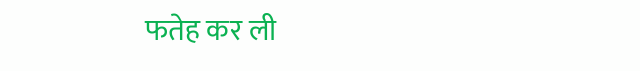फतेह कर ली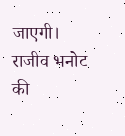जाएगी।
राजीव भनोट की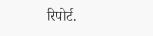रिपोर्ट.